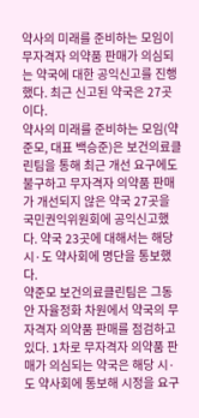약사의 미래를 준비하는 모임이 무자격자 의약품 판매가 의심되는 약국에 대한 공익신고를 진행했다. 최근 신고된 약국은 27곳이다.
약사의 미래를 준비하는 모임(약준모, 대표 백승준)은 보건의료클린팀을 통해 최근 개선 요구에도 불구하고 무자격자 의약품 판매가 개선되지 않은 약국 27곳을 국민권익위원회에 공익신고했다. 약국 23곳에 대해서는 해당 시·도 약사회에 명단을 통보했다.
약준모 보건의료클린팀은 그동안 자율정화 차원에서 약국의 무자격자 의약품 판매를 점검하고 있다. 1차로 무자격자 의약품 판매가 의심되는 약국은 해당 시·도 약사회에 통보해 시정을 요구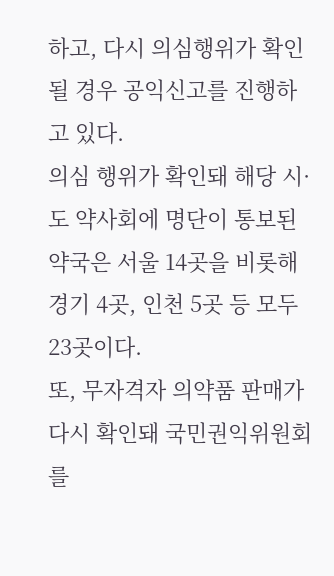하고, 다시 의심행위가 확인될 경우 공익신고를 진행하고 있다.
의심 행위가 확인돼 해당 시·도 약사회에 명단이 통보된 약국은 서울 14곳을 비롯해 경기 4곳, 인천 5곳 등 모두 23곳이다.
또, 무자격자 의약품 판매가 다시 확인돼 국민권익위원회를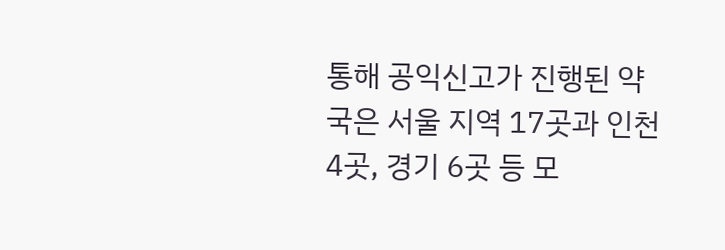통해 공익신고가 진행된 약국은 서울 지역 17곳과 인천 4곳, 경기 6곳 등 모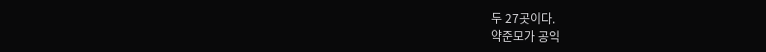두 27곳이다.
약준모가 공익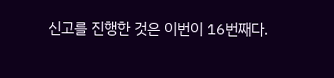신고를 진행한 것은 이번이 16번째다.